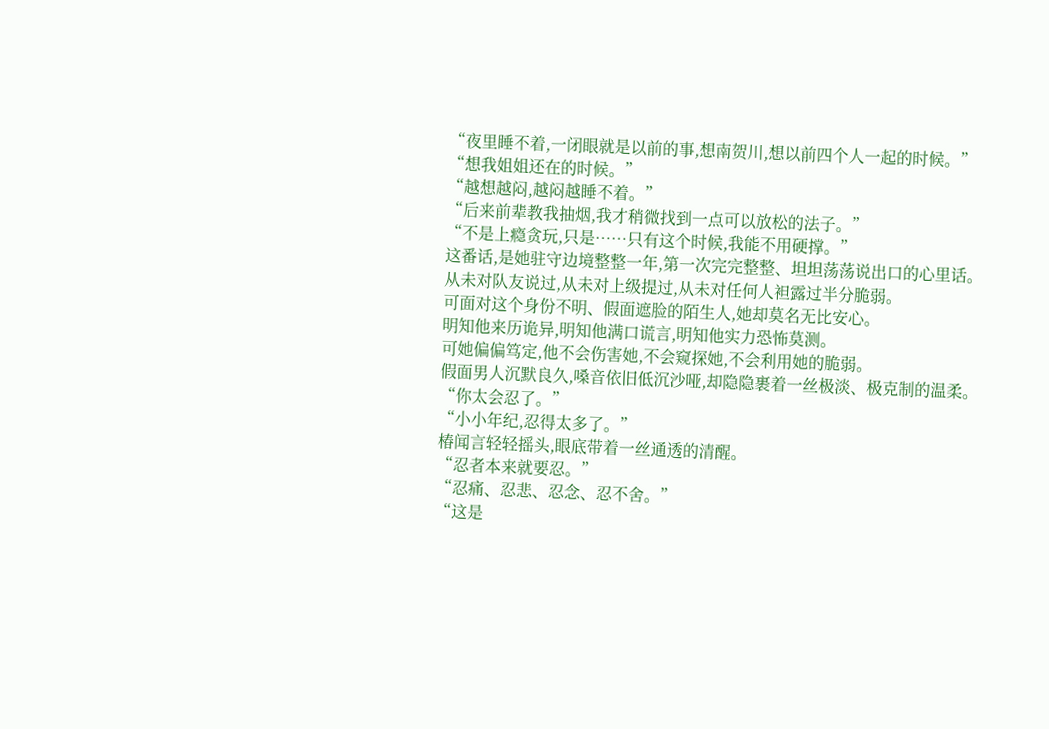“夜里睡不着,一闭眼就是以前的事,想南贺川,想以前四个人一起的时候。”
“想我姐姐还在的时候。”
“越想越闷,越闷越睡不着。”
“后来前辈教我抽烟,我才稍微找到一点可以放松的法子。”
“不是上瘾贪玩,只是……只有这个时候,我能不用硬撑。”
这番话,是她驻守边境整整一年,第一次完完整整、坦坦荡荡说出口的心里话。
从未对队友说过,从未对上级提过,从未对任何人袒露过半分脆弱。
可面对这个身份不明、假面遮脸的陌生人,她却莫名无比安心。
明知他来历诡异,明知他满口谎言,明知他实力恐怖莫测。
可她偏偏笃定,他不会伤害她,不会窥探她,不会利用她的脆弱。
假面男人沉默良久,嗓音依旧低沉沙哑,却隐隐裹着一丝极淡、极克制的温柔。
“你太会忍了。”
“小小年纪,忍得太多了。”
椿闻言轻轻摇头,眼底带着一丝通透的清醒。
“忍者本来就要忍。”
“忍痛、忍悲、忍念、忍不舍。”
“这是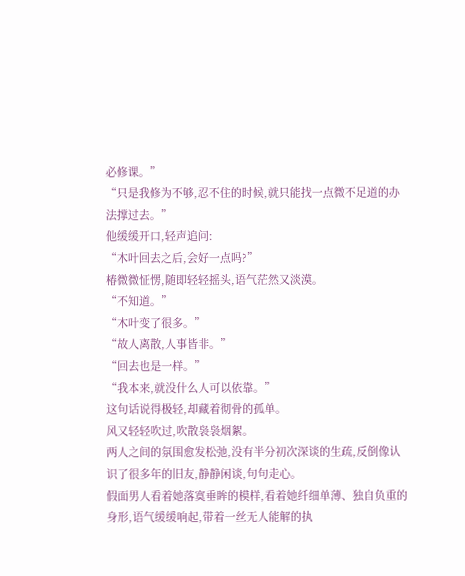必修课。”
“只是我修为不够,忍不住的时候,就只能找一点微不足道的办法撑过去。”
他缓缓开口,轻声追问:
“木叶回去之后,会好一点吗?”
椿微微怔愣,随即轻轻摇头,语气茫然又淡漠。
“不知道。”
“木叶变了很多。”
“故人离散,人事皆非。”
“回去也是一样。”
“我本来,就没什么人可以依靠。”
这句话说得极轻,却藏着彻骨的孤单。
风又轻轻吹过,吹散袅袅烟絮。
两人之间的氛围愈发松弛,没有半分初次深谈的生疏,反倒像认识了很多年的旧友,静静闲谈,句句走心。
假面男人看着她落寞垂眸的模样,看着她纤细单薄、独自负重的身形,语气缓缓响起,带着一丝无人能解的执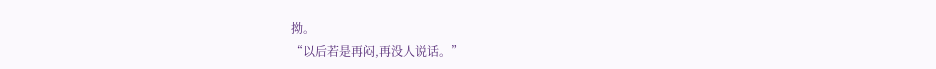拗。
“以后若是再闷,再没人说话。”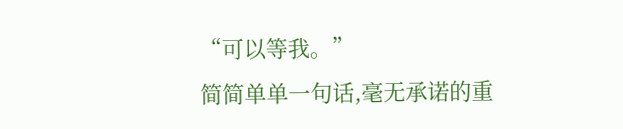“可以等我。”
简简单单一句话,毫无承诺的重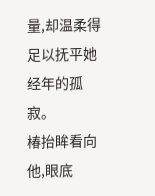量,却温柔得足以抚平她经年的孤寂。
椿抬眸看向他,眼底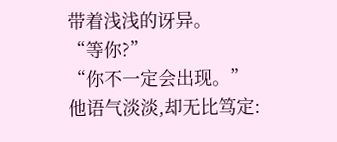带着浅浅的讶异。
“等你?”
“你不一定会出现。”
他语气淡淡,却无比笃定: